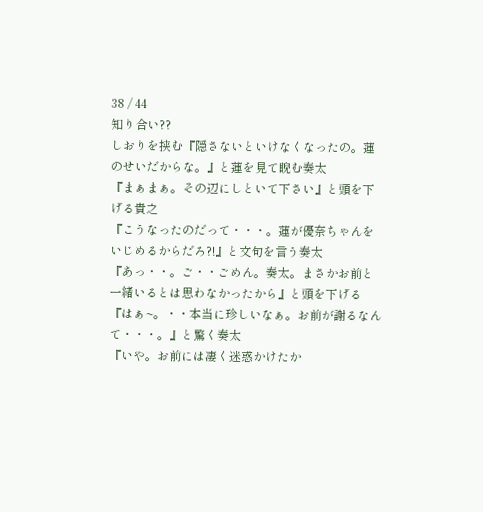38 / 44
知り合い??
しおりを挟む『隠さないといけなくなったの。蓮のせいだからな。』と蓮を見て睨む奏太
『まぁまぁ。その辺にしといて下さい』と頭を下げる貴之
『こうなったのだって・・・。蓮が優奈ちゃんをいじめるからだろ?!』と文句を言う奏太
『あっ・・。ご・・ごめん。奏太。まさかお前と一緒いるとは思わなかったから』と頭を下げる
『はぁ~。・・本当に珍しいなぁ。お前が謝るなんて・・・。』と驚く奏太
『いや。お前には凄く迷惑かけたか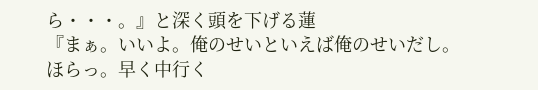ら・・・。』と深く頭を下げる蓮
『まぁ。いいよ。俺のせいといえば俺のせいだし。ほらっ。早く中行く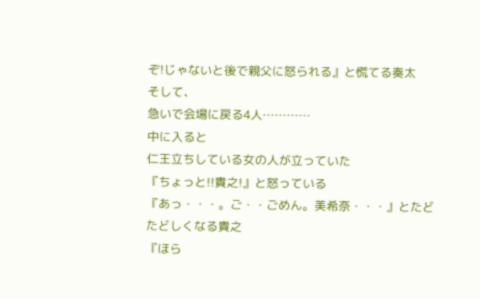ぞ!じゃないと後で親父に怒られる』と慌てる奏太
そして、
急いで会場に戻る4人…………
中に入ると
仁王立ちしている女の人が立っていた
『ちょっと!!貴之!』と怒っている
『あっ・・・。ご・・ごめん。美希奈・・・』とたどたどしくなる貴之
『ほら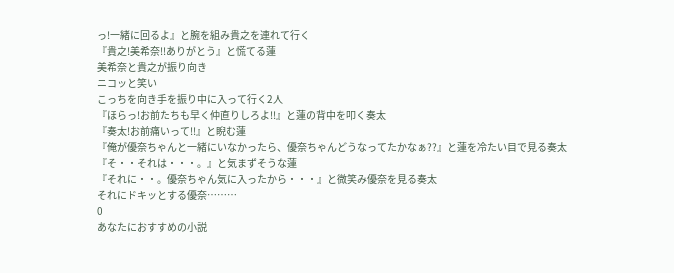っ!一緒に回るよ』と腕を組み貴之を連れて行く
『貴之!美希奈!!ありがとう』と慌てる蓮
美希奈と貴之が振り向き
ニコッと笑い
こっちを向き手を振り中に入って行く2人
『ほらっ!お前たちも早く仲直りしろよ!!』と蓮の背中を叩く奏太
『奏太!お前痛いって!!』と睨む蓮
『俺が優奈ちゃんと一緒にいなかったら、優奈ちゃんどうなってたかなぁ??』と蓮を冷たい目で見る奏太
『そ・・それは・・・。』と気まずそうな蓮
『それに・・。優奈ちゃん気に入ったから・・・』と微笑み優奈を見る奏太
それにドキッとする優奈………
0
あなたにおすすめの小説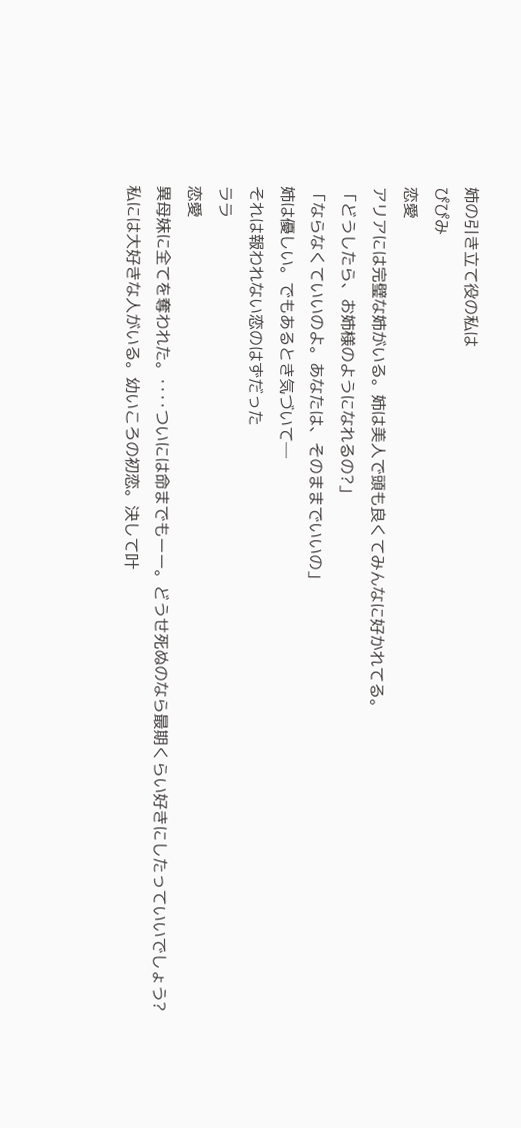姉の引き立て役の私は
ぴぴみ
恋愛
アリアには完璧な姉がいる。姉は美人で頭も良くてみんなに好かれてる。
「どうしたら、お姉様のようになれるの?」
「ならなくていいのよ。あなたは、そのままでいいの」
姉は優しい。でもあるとき気づいて─
それは報われない恋のはずだった
ララ
恋愛
異母妹に全てを奪われた。‥‥ついには命までもーー。どうせ死ぬのなら最期くらい好きにしたっていいでしょう?
私には大好きな人がいる。幼いころの初恋。決して叶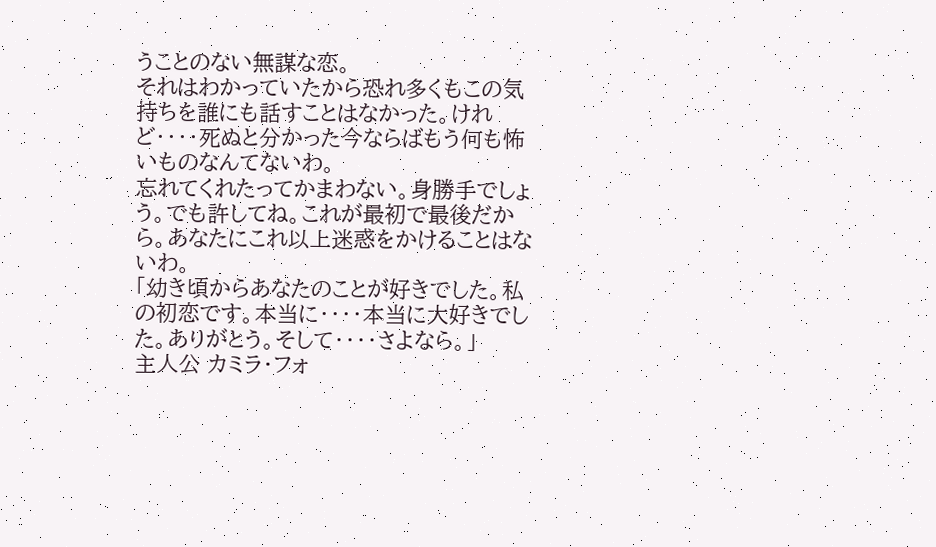うことのない無謀な恋。
それはわかっていたから恐れ多くもこの気持ちを誰にも話すことはなかった。けれど‥‥死ぬと分かった今ならばもう何も怖いものなんてないわ。
忘れてくれたってかまわない。身勝手でしょう。でも許してね。これが最初で最後だから。あなたにこれ以上迷惑をかけることはないわ。
「幼き頃からあなたのことが好きでした。私の初恋です。本当に‥‥本当に大好きでした。ありがとう。そして‥‥さよなら。」
主人公 カミラ・フォ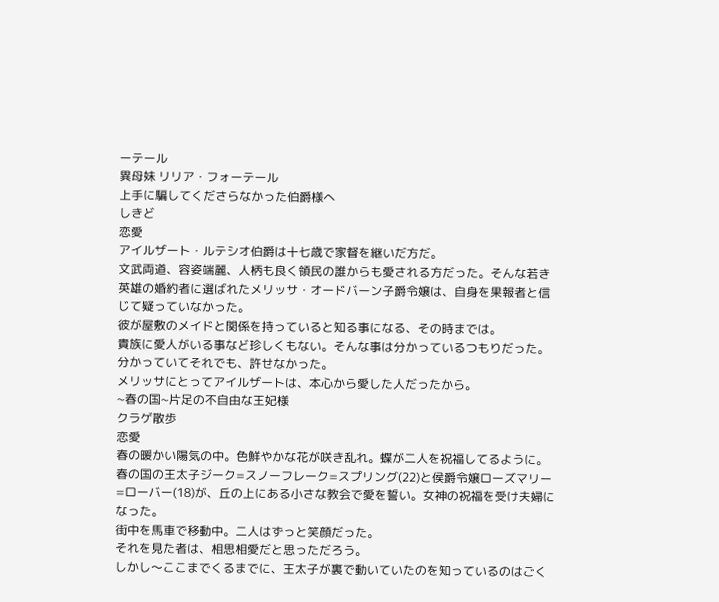ーテール
異母妹 リリア・フォーテール
上手に騙してくださらなかった伯爵様へ
しきど
恋愛
アイルザート・ルテシオ伯爵は十七歳で家督を継いだ方だ。
文武両道、容姿端麗、人柄も良く領民の誰からも愛される方だった。そんな若き英雄の婚約者に選ばれたメリッサ・オードバーン子爵令嬢は、自身を果報者と信じて疑っていなかった。
彼が屋敷のメイドと関係を持っていると知る事になる、その時までは。
貴族に愛人がいる事など珍しくもない。そんな事は分かっているつもりだった。分かっていてそれでも、許せなかった。
メリッサにとってアイルザートは、本心から愛した人だったから。
~春の国~片足の不自由な王妃様
クラゲ散歩
恋愛
春の暖かい陽気の中。色鮮やかな花が咲き乱れ。蝶が二人を祝福してるように。
春の国の王太子ジーク=スノーフレーク=スプリング(22)と侯爵令嬢ローズマリー=ローバー(18)が、丘の上にある小さな教会で愛を誓い。女神の祝福を受け夫婦になった。
街中を馬車で移動中。二人はずっと笑顔だった。
それを見た者は、相思相愛だと思っただろう。
しかし〜ここまでくるまでに、王太子が裏で動いていたのを知っているのはごく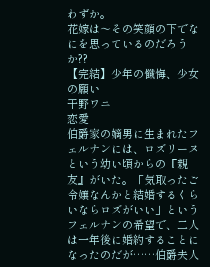わずか。
花嫁は〜その笑顔の下でなにを思っているのだろうか??
【完結】少年の懺悔、少女の願い
干野ワニ
恋愛
伯爵家の嫡男に生まれたフェルナンには、ロズリーヌという幼い頃からの『親友』がいた。「気取ったご令嬢なんかと結婚するくらいならロズがいい」というフェルナンの希望で、二人は一年後に婚約することになったのだが……伯爵夫人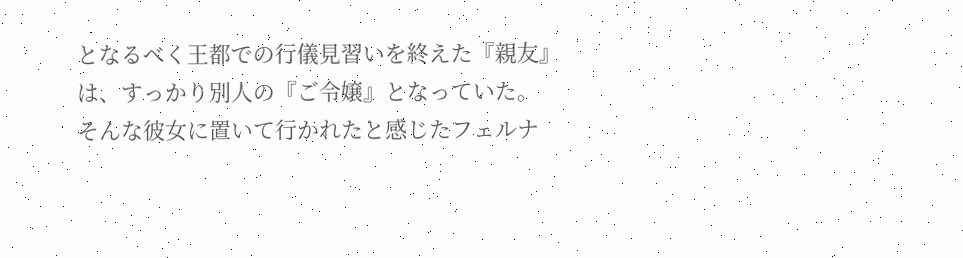となるべく王都での行儀見習いを終えた『親友』は、すっかり別人の『ご令嬢』となっていた。
そんな彼女に置いて行かれたと感じたフェルナ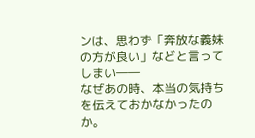ンは、思わず「奔放な義妹の方が良い」などと言ってしまい――
なぜあの時、本当の気持ちを伝えておかなかったのか。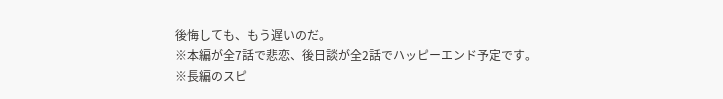後悔しても、もう遅いのだ。
※本編が全7話で悲恋、後日談が全2話でハッピーエンド予定です。
※長編のスピ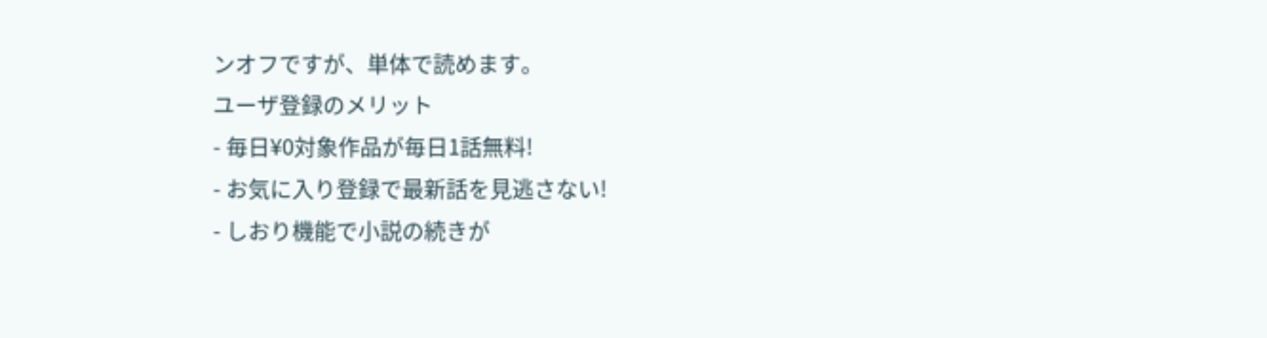ンオフですが、単体で読めます。
ユーザ登録のメリット
- 毎日¥0対象作品が毎日1話無料!
- お気に入り登録で最新話を見逃さない!
- しおり機能で小説の続きが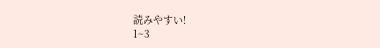読みやすい!
1~3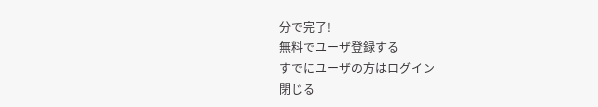分で完了!
無料でユーザ登録する
すでにユーザの方はログイン
閉じる